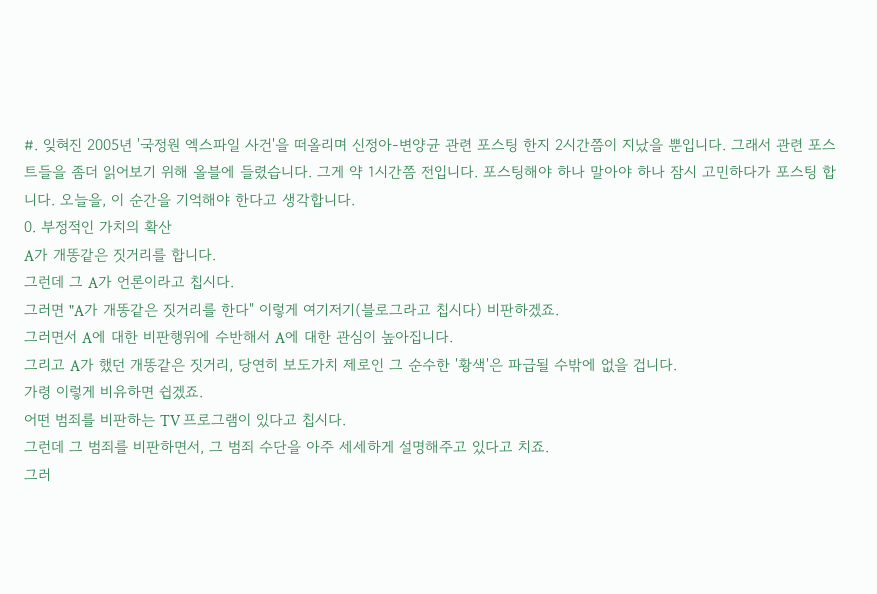#. 잊혀진 2005년 '국정원 엑스파일 사건'을 떠올리며 신정아-변양균 관련 포스팅 한지 2시간쯤이 지났을 뿐입니다. 그래서 관련 포스트들을 좀더 읽어보기 위해 올블에 들렸습니다. 그게 약 1시간쯤 전입니다. 포스팅해야 하나 말아야 하나 잠시 고민하다가 포스팅 합니다. 오늘을, 이 순간을 기억해야 한다고 생각합니다.
0. 부정적인 가치의 확산
A가 개똥같은 짓거리를 합니다.
그런데 그 A가 언론이라고 칩시다.
그러면 "A가 개똥같은 짓거리를 한다" 이렇게 여기저기(블로그라고 칩시다) 비판하겠죠.
그러면서 A에 대한 비판행위에 수반해서 A에 대한 관심이 높아집니다.
그리고 A가 했던 개똥같은 짓거리, 당연히 보도가치 제로인 그 순수한 '황색'은 파급될 수밖에 없을 겁니다.
가령 이렇게 비유하면 쉽겠죠.
어떤 범죄를 비판하는 TV 프로그램이 있다고 칩시다.
그런데 그 범죄를 비판하면서, 그 범죄 수단을 아주 세세하게 설명해주고 있다고 치죠.
그러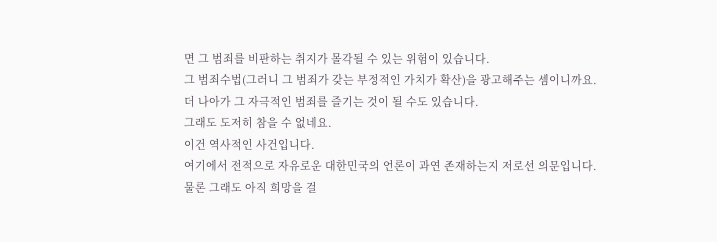면 그 범죄를 비판하는 취지가 몰각될 수 있는 위험이 있습니다.
그 범죄수법(그러니 그 범죄가 갖는 부정적인 가치가 확산)을 광고해주는 셈이니까요.
더 나아가 그 자극적인 범죄를 즐기는 것이 될 수도 있습니다.
그래도 도저히 참을 수 없네요.
이건 역사적인 사건입니다.
여기에서 전적으로 자유로운 대한민국의 언론이 과연 존재하는지 저로선 의문입니다.
물론 그래도 아직 희망을 걸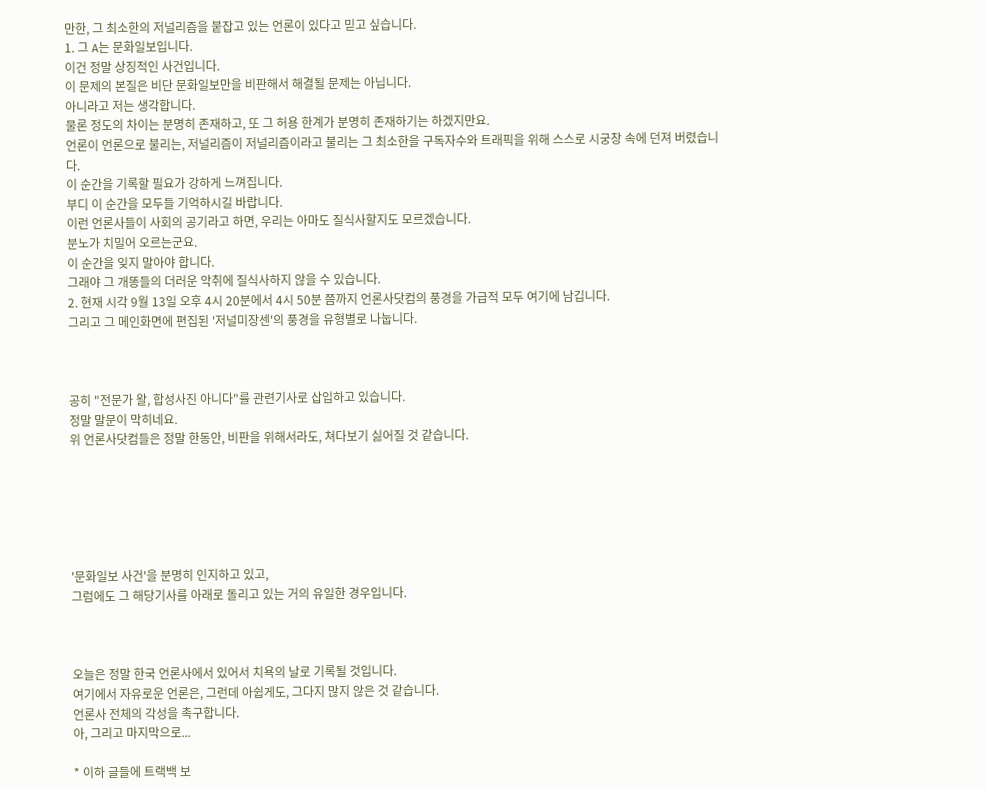만한, 그 최소한의 저널리즘을 붙잡고 있는 언론이 있다고 믿고 싶습니다.
1. 그 A는 문화일보입니다.
이건 정말 상징적인 사건입니다.
이 문제의 본질은 비단 문화일보만을 비판해서 해결될 문제는 아닙니다.
아니라고 저는 생각합니다.
물론 정도의 차이는 분명히 존재하고, 또 그 허용 한계가 분명히 존재하기는 하겠지만요.
언론이 언론으로 불리는, 저널리즘이 저널리즘이라고 불리는 그 최소한을 구독자수와 트래픽을 위해 스스로 시궁창 속에 던져 버렸습니다.
이 순간을 기록할 필요가 강하게 느껴집니다.
부디 이 순간을 모두들 기억하시길 바랍니다.
이런 언론사들이 사회의 공기라고 하면, 우리는 아마도 질식사할지도 모르겠습니다.
분노가 치밀어 오르는군요.
이 순간을 잊지 말아야 합니다.
그래야 그 개똥들의 더러운 악취에 질식사하지 않을 수 있습니다.
2. 현재 시각 9월 13일 오후 4시 20분에서 4시 50분 쯤까지 언론사닷컴의 풍경을 가급적 모두 여기에 남깁니다.
그리고 그 메인화면에 편집된 '저널미장센'의 풍경을 유형별로 나눕니다.



공히 "전문가 왈, 합성사진 아니다"를 관련기사로 삽입하고 있습니다.
정말 말문이 막히네요.
위 언론사닷컴들은 정말 한동안, 비판을 위해서라도, 쳐다보기 싫어질 것 같습니다.






'문화일보 사건'을 분명히 인지하고 있고,
그럼에도 그 해당기사를 아래로 돌리고 있는 거의 유일한 경우입니다.



오늘은 정말 한국 언론사에서 있어서 치욕의 날로 기록될 것입니다.
여기에서 자유로운 언론은, 그런데 아쉽게도, 그다지 많지 않은 것 같습니다.
언론사 전체의 각성을 촉구합니다.
아, 그리고 마지막으로...

* 이하 글들에 트랙백 보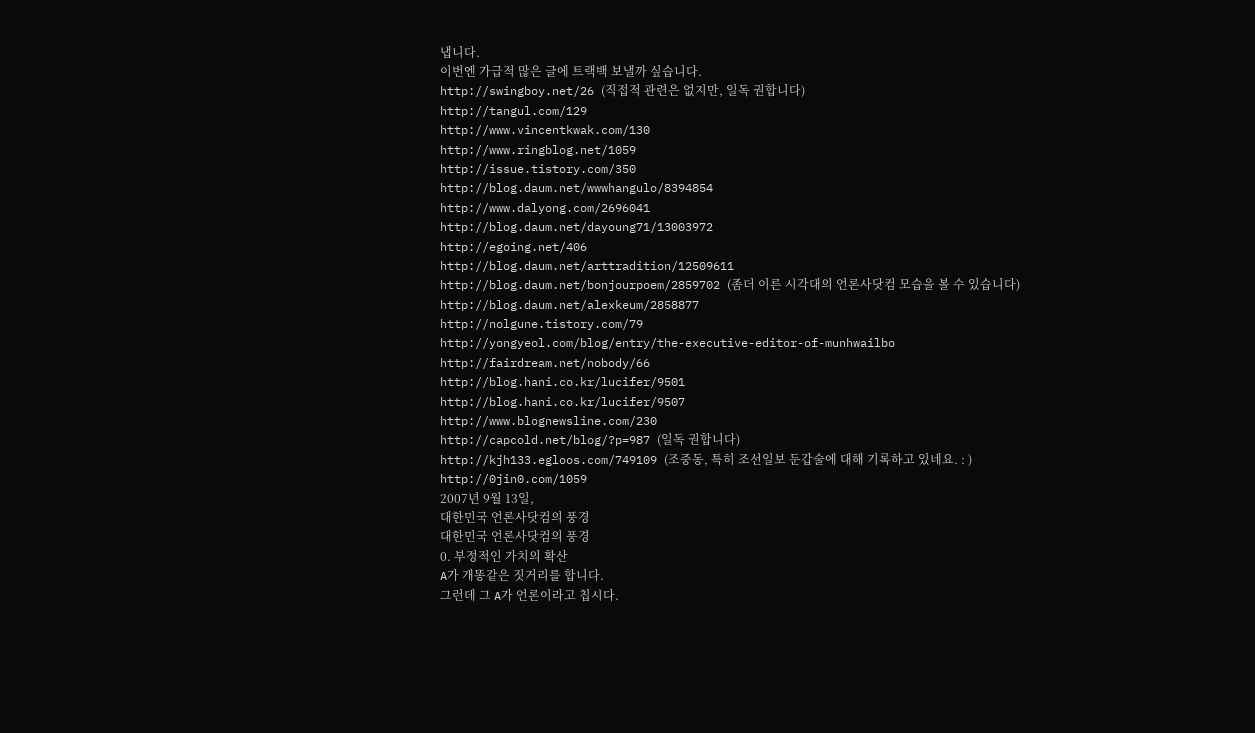냅니다.
이번엔 가급적 많은 글에 트랙백 보낼까 싶습니다.
http://swingboy.net/26 (직접적 관련은 없지만, 일독 권합니다)
http://tangul.com/129
http://www.vincentkwak.com/130
http://www.ringblog.net/1059
http://issue.tistory.com/350
http://blog.daum.net/wwwhangulo/8394854
http://www.dalyong.com/2696041
http://blog.daum.net/dayoung71/13003972
http://egoing.net/406
http://blog.daum.net/arttradition/12509611
http://blog.daum.net/bonjourpoem/2859702 (좀더 이른 시각대의 언론사닷컴 모습을 볼 수 있습니다)
http://blog.daum.net/alexkeum/2858877
http://nolgune.tistory.com/79
http://yongyeol.com/blog/entry/the-executive-editor-of-munhwailbo
http://fairdream.net/nobody/66
http://blog.hani.co.kr/lucifer/9501
http://blog.hani.co.kr/lucifer/9507
http://www.blognewsline.com/230
http://capcold.net/blog/?p=987 (일독 권합니다)
http://kjh133.egloos.com/749109 (조중동, 특히 조선일보 둔갑술에 대해 기록하고 있네요. : )
http://0jin0.com/1059
2007년 9월 13일,
대한민국 언론사닷컴의 풍경
대한민국 언론사닷컴의 풍경
0. 부정적인 가치의 확산
A가 개똥같은 짓거리를 합니다.
그런데 그 A가 언론이라고 칩시다.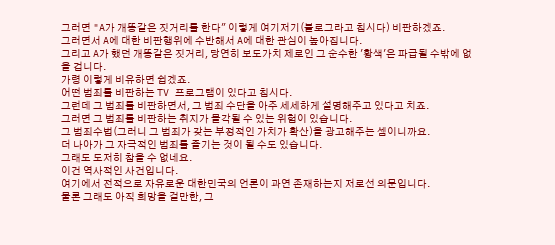그러면 "A가 개똥같은 짓거리를 한다" 이렇게 여기저기(블로그라고 칩시다) 비판하겠죠.
그러면서 A에 대한 비판행위에 수반해서 A에 대한 관심이 높아집니다.
그리고 A가 했던 개똥같은 짓거리, 당연히 보도가치 제로인 그 순수한 '황색'은 파급될 수밖에 없을 겁니다.
가령 이렇게 비유하면 쉽겠죠.
어떤 범죄를 비판하는 TV 프로그램이 있다고 칩시다.
그런데 그 범죄를 비판하면서, 그 범죄 수단을 아주 세세하게 설명해주고 있다고 치죠.
그러면 그 범죄를 비판하는 취지가 몰각될 수 있는 위험이 있습니다.
그 범죄수법(그러니 그 범죄가 갖는 부정적인 가치가 확산)을 광고해주는 셈이니까요.
더 나아가 그 자극적인 범죄를 즐기는 것이 될 수도 있습니다.
그래도 도저히 참을 수 없네요.
이건 역사적인 사건입니다.
여기에서 전적으로 자유로운 대한민국의 언론이 과연 존재하는지 저로선 의문입니다.
물론 그래도 아직 희망을 걸만한, 그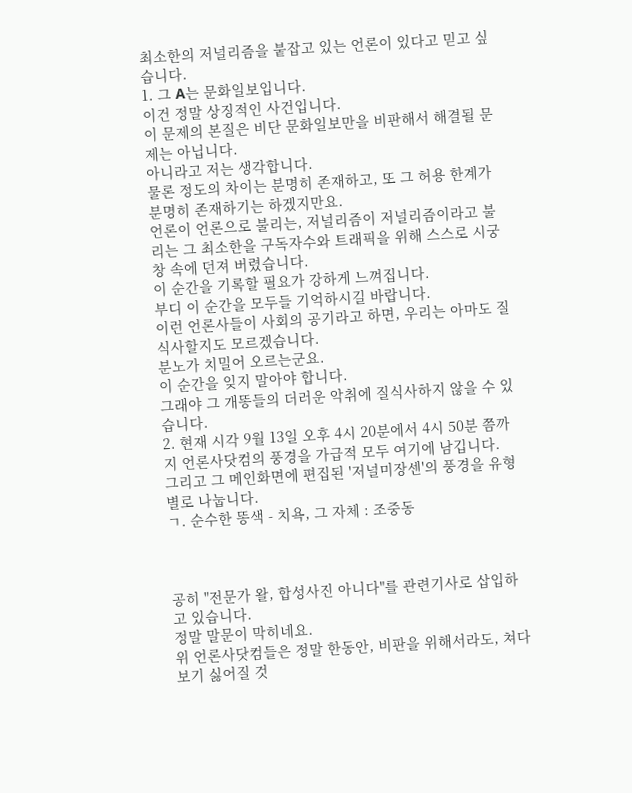최소한의 저널리즘을 붙잡고 있는 언론이 있다고 믿고 싶습니다.
1. 그 A는 문화일보입니다.
이건 정말 상징적인 사건입니다.
이 문제의 본질은 비단 문화일보만을 비판해서 해결될 문제는 아닙니다.
아니라고 저는 생각합니다.
물론 정도의 차이는 분명히 존재하고, 또 그 허용 한계가 분명히 존재하기는 하겠지만요.
언론이 언론으로 불리는, 저널리즘이 저널리즘이라고 불리는 그 최소한을 구독자수와 트래픽을 위해 스스로 시궁창 속에 던져 버렸습니다.
이 순간을 기록할 필요가 강하게 느껴집니다.
부디 이 순간을 모두들 기억하시길 바랍니다.
이런 언론사들이 사회의 공기라고 하면, 우리는 아마도 질식사할지도 모르겠습니다.
분노가 치밀어 오르는군요.
이 순간을 잊지 말아야 합니다.
그래야 그 개똥들의 더러운 악취에 질식사하지 않을 수 있습니다.
2. 현재 시각 9월 13일 오후 4시 20분에서 4시 50분 쯤까지 언론사닷컴의 풍경을 가급적 모두 여기에 남깁니다.
그리고 그 메인화면에 편집된 '저널미장센'의 풍경을 유형별로 나눕니다.
ㄱ. 순수한 똥색 - 치욕, 그 자체 : 조중동



공히 "전문가 왈, 합성사진 아니다"를 관련기사로 삽입하고 있습니다.
정말 말문이 막히네요.
위 언론사닷컴들은 정말 한동안, 비판을 위해서라도, 쳐다보기 싫어질 것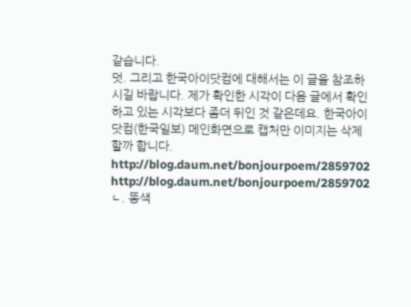같습니다.
덧. 그리고 한국아이닷컴에 대해서는 이 글을 참조하시길 바랍니다. 제가 확인한 시각이 다음 글에서 확인하고 있는 시각보다 좀더 뒤인 것 같은데요. 한국아이닷컴(한국일보) 메인화면으로 캡처만 이미지는 삭제할까 합니다.
http://blog.daum.net/bonjourpoem/2859702
http://blog.daum.net/bonjourpoem/2859702
ㄴ. 똥색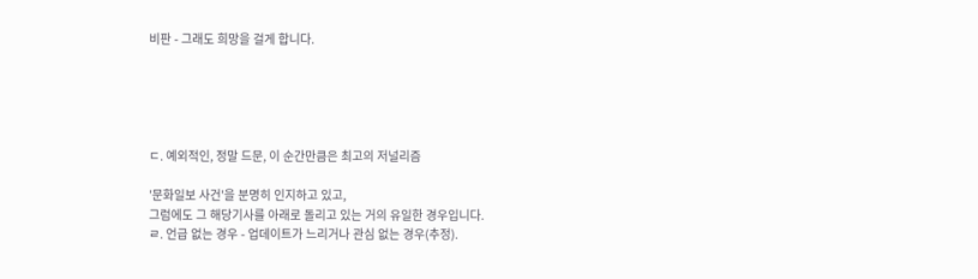비판 - 그래도 희망을 걸게 합니다.





ㄷ. 예외적인, 정말 드문, 이 순간만큼은 최고의 저널리즘

'문화일보 사건'을 분명히 인지하고 있고,
그럼에도 그 해당기사를 아래로 돌리고 있는 거의 유일한 경우입니다.
ㄹ. 언급 없는 경우 - 업데이트가 느리거나 관심 없는 경우(추정).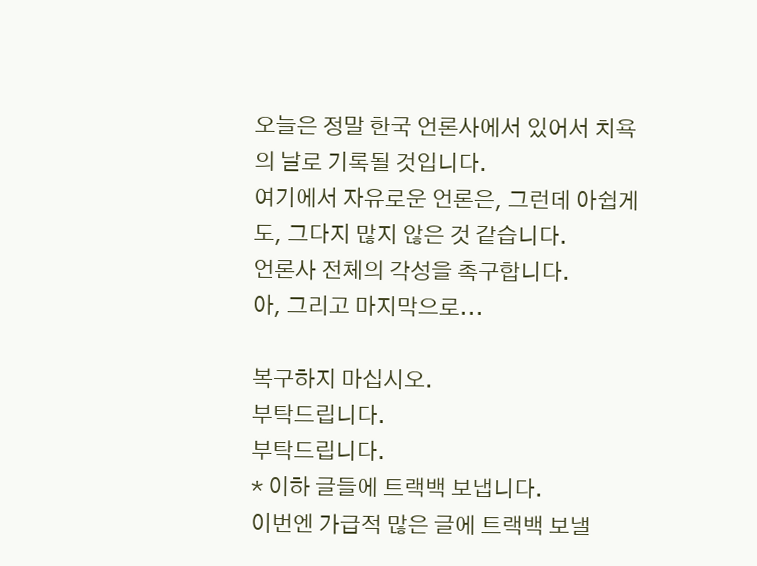오늘은 정말 한국 언론사에서 있어서 치욕의 날로 기록될 것입니다.
여기에서 자유로운 언론은, 그런데 아쉽게도, 그다지 많지 않은 것 같습니다.
언론사 전체의 각성을 촉구합니다.
아, 그리고 마지막으로...

복구하지 마십시오.
부탁드립니다.
부탁드립니다.
* 이하 글들에 트랙백 보냅니다.
이번엔 가급적 많은 글에 트랙백 보낼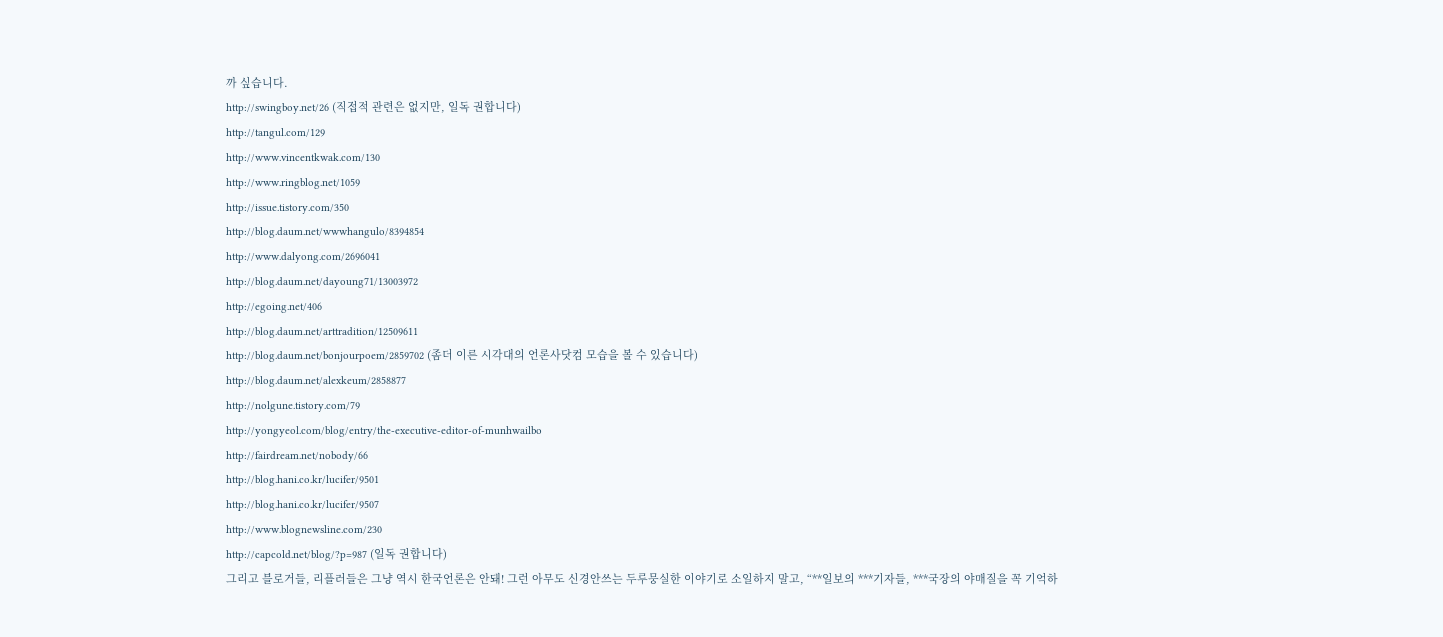까 싶습니다.
http://swingboy.net/26 (직접적 관련은 없지만, 일독 권합니다)
http://tangul.com/129
http://www.vincentkwak.com/130
http://www.ringblog.net/1059
http://issue.tistory.com/350
http://blog.daum.net/wwwhangulo/8394854
http://www.dalyong.com/2696041
http://blog.daum.net/dayoung71/13003972
http://egoing.net/406
http://blog.daum.net/arttradition/12509611
http://blog.daum.net/bonjourpoem/2859702 (좀더 이른 시각대의 언론사닷컴 모습을 볼 수 있습니다)
http://blog.daum.net/alexkeum/2858877
http://nolgune.tistory.com/79
http://yongyeol.com/blog/entry/the-executive-editor-of-munhwailbo
http://fairdream.net/nobody/66
http://blog.hani.co.kr/lucifer/9501
http://blog.hani.co.kr/lucifer/9507
http://www.blognewsline.com/230
http://capcold.net/blog/?p=987 (일독 권합니다)
그리고 블로거들, 리플러들은 그냥 역시 한국언론은 안돼! 그런 아무도 신경안쓰는 두루뭉실한 이야기로 소일하지 말고, “**일보의 ***기자들, ***국장의 야매질을 꼭 기억하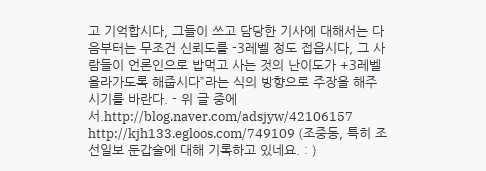고 기억합시다, 그들이 쓰고 담당한 기사에 대해서는 다음부터는 무조건 신뢰도를 -3레벨 정도 접읍시다, 그 사람들이 언론인으로 밥먹고 사는 것의 난이도가 +3레벨 올라가도록 해줍시다”라는 식의 방향으로 주장을 해주시기를 바란다. - 위 글 중에서.http://blog.naver.com/adsjyw/42106157
http://kjh133.egloos.com/749109 (조중동, 특히 조선일보 둔갑술에 대해 기록하고 있네요. : )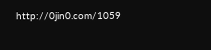http://0jin0.com/1059